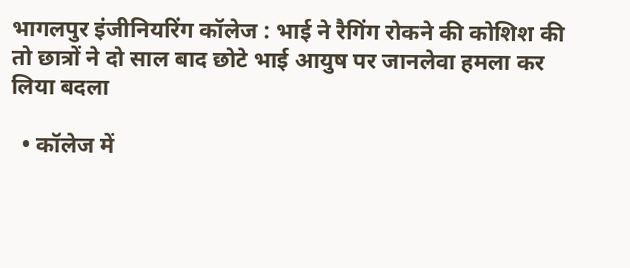भागलपुर इंजीनियरिंग कॉलेज : भाई ने रैगिंग रोकने की कोशिश की तो छात्रों ने दो साल बाद छोटे भाई आयुष पर जानलेवा हमला कर लिया बदला

  • कॉलेज में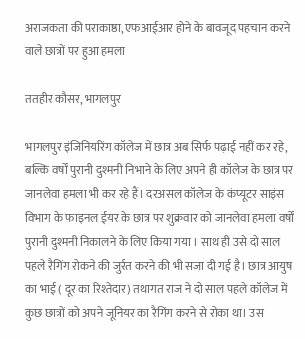अराजकता की पराकाष्ठा, एफआईआर होने के बावजूद पहचान करने वाले छात्रों पर हुआ हमला

ततहीर कौसर, भागलपुर

भागलपुर इंजिनियरिंग कॉलेज में छात्र अब सिर्फ पढ़ाई नहीं कर रहे, बल्कि वर्षों पुरानी दुश्मनी निभाने के लिए अपने ही कॉलेज के छात्र पर जानलेवा हमला भी कर रहे हैं। दरअसल कॉलेज के कंप्यूटर साइंस विभाग के फाइनल ईयर के छात्र पर शुक्रवार को जानलेवा हमला वर्षों पुरानी दुश्मनी निकालने के लिए किया गया । साथ ही उसे दो साल पहले रैगिंग रोकने की जुर्रत करने की भी सजा दी गई है। छात्र आयुष का भाई ( दूर का रिश्तेदार) तथागत राज ने दो साल पहले कॉलेज में कुछ छात्रों को अपने जूनियर का रैगिंग करने से रोका था। उस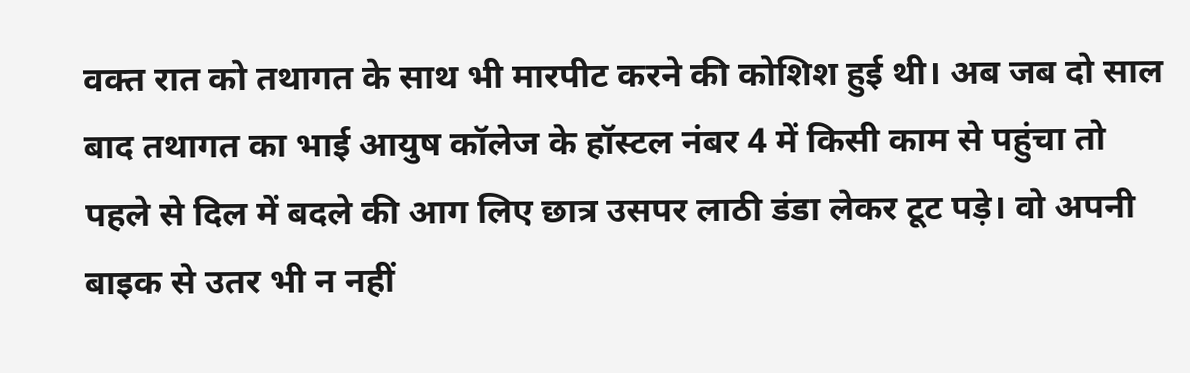वक्त रात को तथागत के साथ भी मारपीट करने की कोशिश हुई थी। अब जब दो साल बाद तथागत का भाई आयुष कॉलेज के हॉस्टल नंबर 4 में किसी काम से पहुंचा तो पहले से दिल में बदले की आग लिए छात्र उसपर लाठी डंडा लेकर टूट पड़े। वो अपनी बाइक से उतर भी न नहीं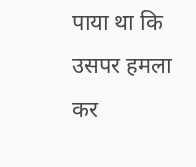पाया था कि उसपर हमला कर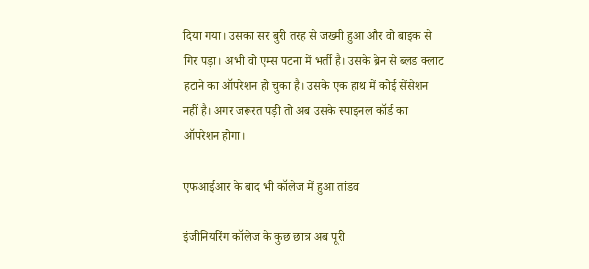दिया गया। उसका सर बुरी तरह से जख्मी हुआ और वो बाइक से गिर पड़ा। अभी वो एम्स पटना में भर्ती है। उसके ब्रेन से ब्लड क्लाट हटाने का ऑपरेशन हो चुका है। उसके एक हाथ में कोई सेंसेशन नहीं है। अगर जरूरत पड़ी तो अब उसके स्पाइनल कॉर्ड का ऑपरेशन होगा।

एफआईआर के बाद भी कॉलेज में हुआ तांडव

इंजीनियरिंग कॉलेज के कुछ छात्र अब पूरी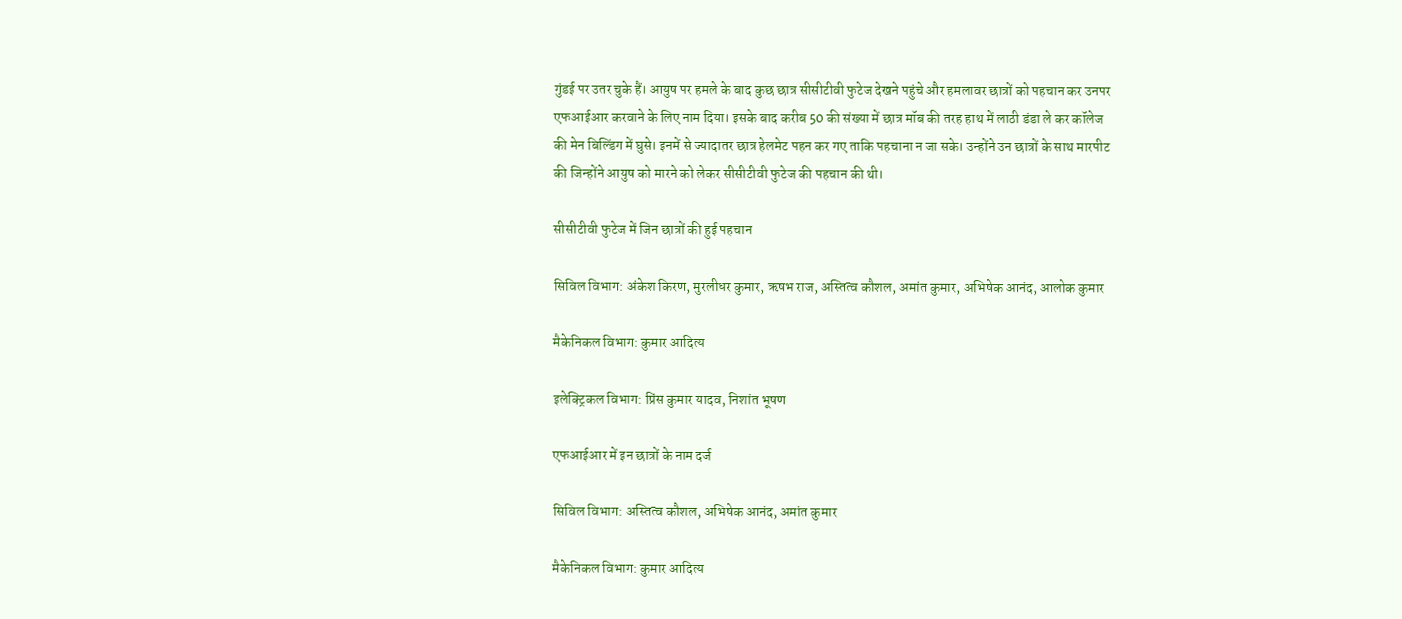गुंडई पर उतर चुके हैं। आयुष पर हमले के बाद कुछ छात्र सीसीटीवी फुटेज देखने पहुंचे और हमलावर छात्रों को पहचान कर उनपर एफआईआर करवाने के लिए नाम दिया। इसके बाद करीब 50 की संख्या में छात्र मॉब की तरह हाथ में लाठी डंडा ले कर कॉलेज की मेन बिल्डिंग में घुसे। इनमें से ज्यादातर छात्र हेलमेट पहन कर गए ताकि पहचाना न जा सके। उन्होंने उन छात्रों के साथ मारपीट की जिन्होंने आयुष को मारने को लेकर सीसीटीवी फुटेज की पहचान की थी।

सीसीटीवी फुटेज में जिन छात्रों की हुई पहचान

सिविल विभाग: अंकेश किरण, मुरलीधर कुमार, ऋषभ राज, अस्तित्व कौशल, अमांत कुमार, अभिषेक आनंद, आलोक कुमार

मैकेनिकल विभाग: कुमार आदित्य

इलेक्ट्रिकल विभाग: प्रिंस कुमार यादव, निशांत भूषण

एफआईआर में इन छात्रों के नाम दर्ज

सिविल विभाग: अस्तित्व कौशल, अभिषेक आनंद, अमांत कुमार

मैकेनिकल विभाग: कुमार आदित्य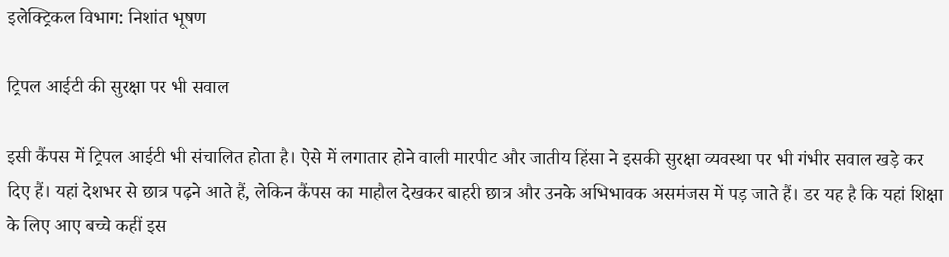इलेक्ट्रिकल विभाग: निशांत भूषण

ट्रिपल आईटी की सुरक्षा पर भी सवाल

इसी कैंपस में ट्रिपल आईटी भी संचालित होता है। ऐसे में लगातार होने वाली मारपीट और जातीय हिंसा ने इसकी सुरक्षा व्यवस्था पर भी गंभीर सवाल खड़े कर दिए हैं। यहां देशभर से छात्र पढ़ने आते हैं, लेकिन कैंपस का माहौल देखकर बाहरी छात्र और उनके अभिभावक असमंजस में पड़ जाते हैं। डर यह है कि यहां शिक्षा के लिए आए बच्चे कहीं इस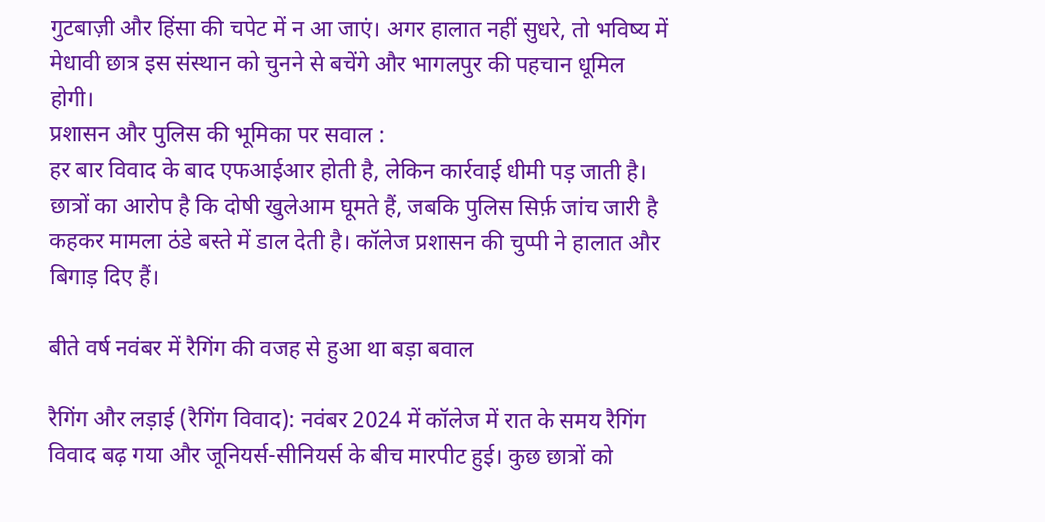गुटबाज़ी और हिंसा की चपेट में न आ जाएं। अगर हालात नहीं सुधरे, तो भविष्य में मेधावी छात्र इस संस्थान को चुनने से बचेंगे और भागलपुर की पहचान धूमिल होगी।
प्रशासन और पुलिस की भूमिका पर सवाल :
हर बार विवाद के बाद एफआईआर होती है, लेकिन कार्रवाई धीमी पड़ जाती है। छात्रों का आरोप है कि दोषी खुलेआम घूमते हैं, जबकि पुलिस सिर्फ़ जांच जारी है कहकर मामला ठंडे बस्ते में डाल देती है। कॉलेज प्रशासन की चुप्पी ने हालात और बिगाड़ दिए हैं।

बीते वर्ष नवंबर में रैगिंग की वजह से हुआ था बड़ा बवाल

रैगिंग और लड़ाई (रैगिंग विवाद): नवंबर 2024 में कॉलेज में रात के समय रैगिंग विवाद बढ़ गया और जूनियर्स-सीनियर्स के बीच मारपीट हुई। कुछ छात्रों को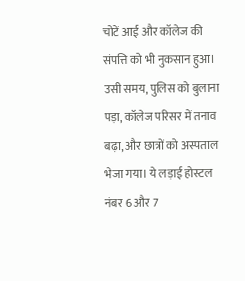चोटें आई और कॉलेज की संपत्ति को भी नुकसान हुआ।
उसी समय, पुलिस को बुलाना पड़ा, कॉलेज परिसर में तनाव बढ़ा, और छात्रों को अस्पताल भेजा गया। ये लड़ाई होस्टल नंबर 6 और 7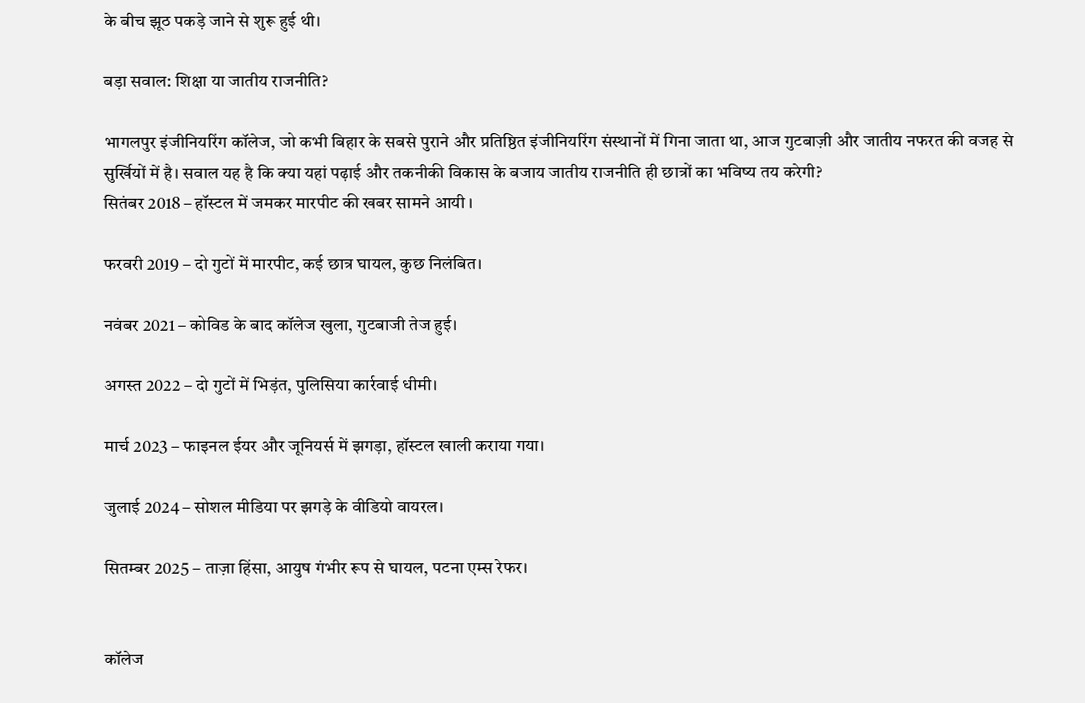के बीच झूठ पकड़े जाने से शुरू हुई थी।

बड़ा सवाल: शिक्षा या जातीय राजनीति?

भागलपुर इंजीनियरिंग कॉलेज, जो कभी बिहार के सबसे पुराने और प्रतिष्ठित इंजीनियरिंग संस्थानों में गिना जाता था, आज गुटबाज़ी और जातीय नफरत की वजह से सुर्खियों में है। सवाल यह है कि क्या यहां पढ़ाई और तकनीकी विकास के बजाय जातीय राजनीति ही छात्रों का भविष्य तय करेगी?
सितंबर 2018 – हॉस्टल में जमकर मारपीट की खबर सामने आयी ।

फरवरी 2019 – दो गुटों में मारपीट, कई छात्र घायल, कुछ निलंबित।

नवंबर 2021 – कोविड के बाद कॉलेज खुला, गुटबाजी तेज हुई।

अगस्त 2022 – दो गुटों में भिड़ंत, पुलिसिया कार्रवाई धीमी।

मार्च 2023 – फाइनल ईयर और जूनियर्स में झगड़ा, हॉस्टल खाली कराया गया।

जुलाई 2024 – सोशल मीडिया पर झगड़े के वीडियो वायरल।

सितम्बर 2025 – ताज़ा हिंसा, आयुष गंभीर रूप से घायल, पटना एम्स रेफर।


कॉलेज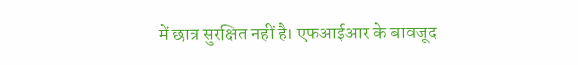में छात्र सुरक्षित नहीं है। एफआईआर के बावजूद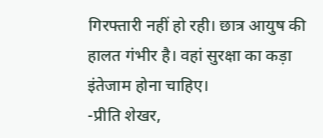गिरफ्तारी नहीं हो रही। छात्र आयुष की हालत गंभीर है। वहां सुरक्षा का कड़ा इंतेजाम होना चाहिए।
-प्रीति शेखर,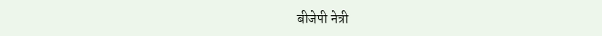बीजेपी नेत्री